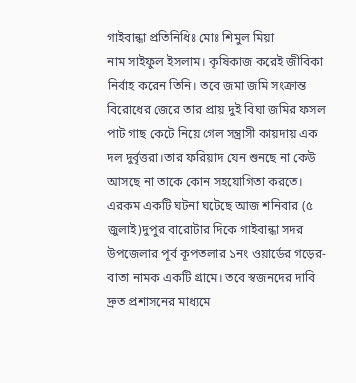গাইবান্ধা প্রতিনিধিঃ মোঃ শিমুল মিয়া
নাম সাইফুল ইসলাম। কৃষিকাজ করেই জীবিকা নির্বাহ করেন তিনি। তবে জমা জমি সংক্রান্ত বিরোধের জেরে তার প্রায় দুই বিঘা জমির ফসল পাট গাছ কেটে নিয়ে গেল সন্ত্রাসী কায়দায় এক দল দুর্বৃত্তরা।তার ফরিয়াদ যেন শুনছে না কেউ আসছে না তাকে কোন সহযোগিতা করতে। এরকম একটি ঘটনা ঘটেছে আজ শনিবার (৫ জুলাই)দুপুর বারোটার দিকে গাইবান্ধা সদর উপজেলার পূর্ব কূপতলার ১নং ওয়ার্ডের গড়ের-বাতা নামক একটি গ্রামে। তবে স্বজনদের দাবি দ্রুত প্রশাসনের মাধ্যমে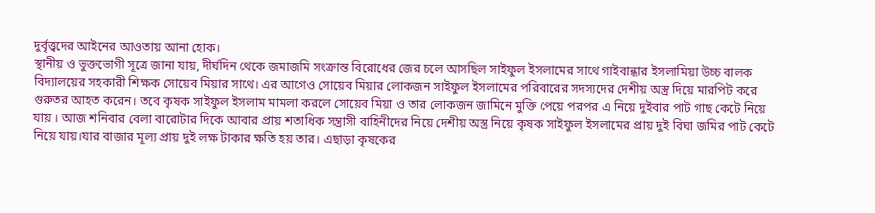দুর্বৃত্ত্বদের আইনের আওতায় আনা হোক।
স্থানীয় ও ভুক্তভোগী সূত্রে জানা যায়, দীর্ঘদিন থেকে জমাজমি সংক্রান্ত বিরোধের জের চলে আসছিল সাইফুল ইসলামের সাথে গাইবান্ধার ইসলামিয়া উচ্চ বালক বিদ্যালয়ের সহকারী শিক্ষক সোয়েব মিয়ার সাথে। এর আগেও সোয়েব মিয়ার লোকজন সাইফুল ইসলামের পরিবারের সদস্যদের দেশীয় অস্ত্র দিয়ে মারপিট করে গুরুতর আহত করেন। তবে কৃষক সাইফুল ইসলাম মামলা করলে সোয়েব মিয়া ও তার লোকজন জামিনে মুক্তি পেয়ে পরপর এ নিয়ে দুইবার পাট গাছ কেটে নিয়ে যায় । আজ শনিবার বেলা বারোটার দিকে আবার প্রায় শতাধিক সন্ত্রাসী বাহিনীদের নিয়ে দেশীয় অস্ত্র নিয়ে কৃষক সাইফুল ইসলামের প্রায় দুই বিঘা জমির পাট কেটে নিয়ে যায়।যার বাজার মূল্য প্রায় দুই লক্ষ টাকার ক্ষতি হয় তার। এছাড়া কৃষকের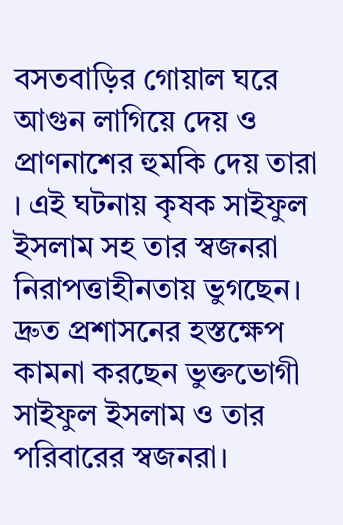বসতবাড়ির গোয়াল ঘরে আগুন লাগিয়ে দেয় ও প্রাণনাশের হুমকি দেয় তারা । এই ঘটনায় কৃষক সাইফুল ইসলাম সহ তার স্বজনরা নিরাপত্তাহীনতায় ভুগছেন। দ্রুত প্রশাসনের হস্তক্ষেপ কামনা করছেন ভুক্তভোগী সাইফুল ইসলাম ও তার পরিবারের স্বজনরা।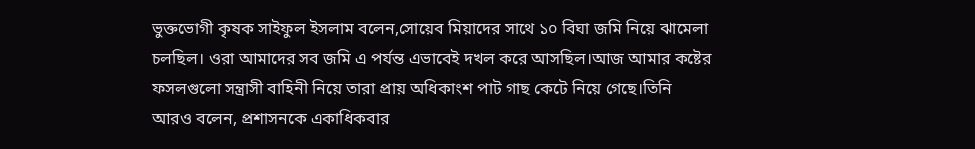ভুক্তভোগী কৃষক সাইফুল ইসলাম বলেন,সোয়েব মিয়াদের সাথে ১০ বিঘা জমি নিয়ে ঝামেলা চলছিল। ওরা আমাদের সব জমি এ পর্যন্ত এভাবেই দখল করে আসছিল।আজ আমার কষ্টের ফসলগুলো সন্ত্রাসী বাহিনী নিয়ে তারা প্রায় অধিকাংশ পাট গাছ কেটে নিয়ে গেছে।তিনি আরও বলেন, প্রশাসনকে একাধিকবার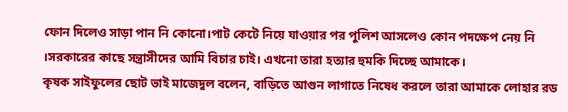ফোন দিলেও সাড়া পান নি কোনো।পাট কেটে নিয়ে যাওয়ার পর পুলিশ আসলেও কোন পদক্ষেপ নেয় নি ।সরকারের কাছে সন্ত্রাসীদের আমি বিচার চাই। এখনো তারা হত্যার হুমকি দিচ্ছে আমাকে।
কৃষক সাইফুলের ছোট ভাই মাজেদুল বলেন, বাড়িতে আগুন লাগাতে নিষেধ করলে তারা আমাকে লোহার রড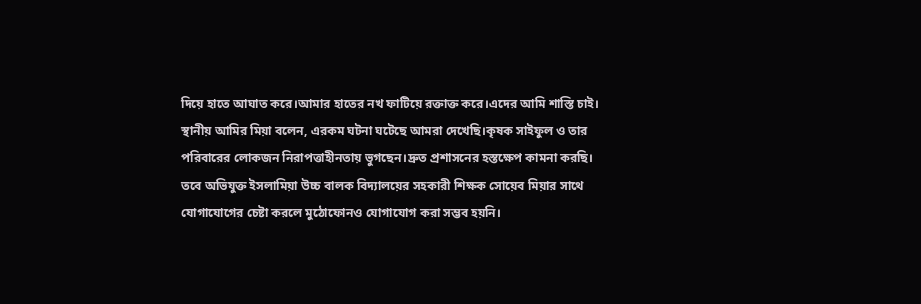দিয়ে হাতে আঘাত করে।আমার হাতের নখ ফাটিয়ে রক্তাক্ত করে।এদের আমি শাস্তি চাই।
স্থানীয় আমির মিয়া বলেন, এরকম ঘটনা ঘটেছে আমরা দেখেছি।কৃষক সাইফুল ও তার পরিবারের লোকজন নিরাপত্তাহীনতায় ভুগছেন।দ্রুত প্রশাসনের হস্তক্ষেপ কামনা করছি।
তবে অভিযুক্ত ইসলামিয়া উচ্চ বালক বিদ্যালয়ের সহকারী শিক্ষক সোয়েব মিয়ার সাথে যোগাযোগের চেষ্টা করলে মুঠোফোনও যোগাযোগ করা সম্ভব হয়নি।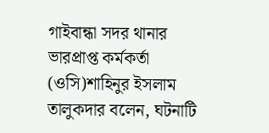গাইবান্ধা সদর থানার ভারপ্রাপ্ত কর্মকর্তা (ওসি)শাহিনুর ইসলাম তালুকদার বলেন, ঘটনাটি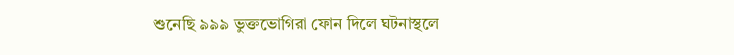শুনেছি ৯৯৯ ভুক্তভোগিরা ফোন দিলে ঘটনাস্থলে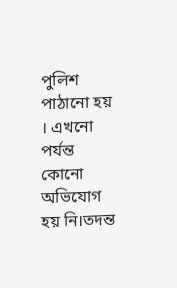পুলিশ পাঠানো হয় । এখনো পর্যন্ত কোনো অভিযোগ হয় নি।তদন্ত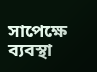সাপেক্ষে ব্যবস্থা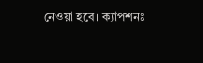নেওয়া হবে। ক্যাপশনঃ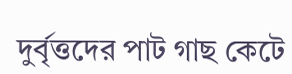দুর্বৃত্তদের পাট গাছ কেটে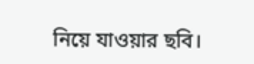নিয়ে যাওয়ার ছবি।